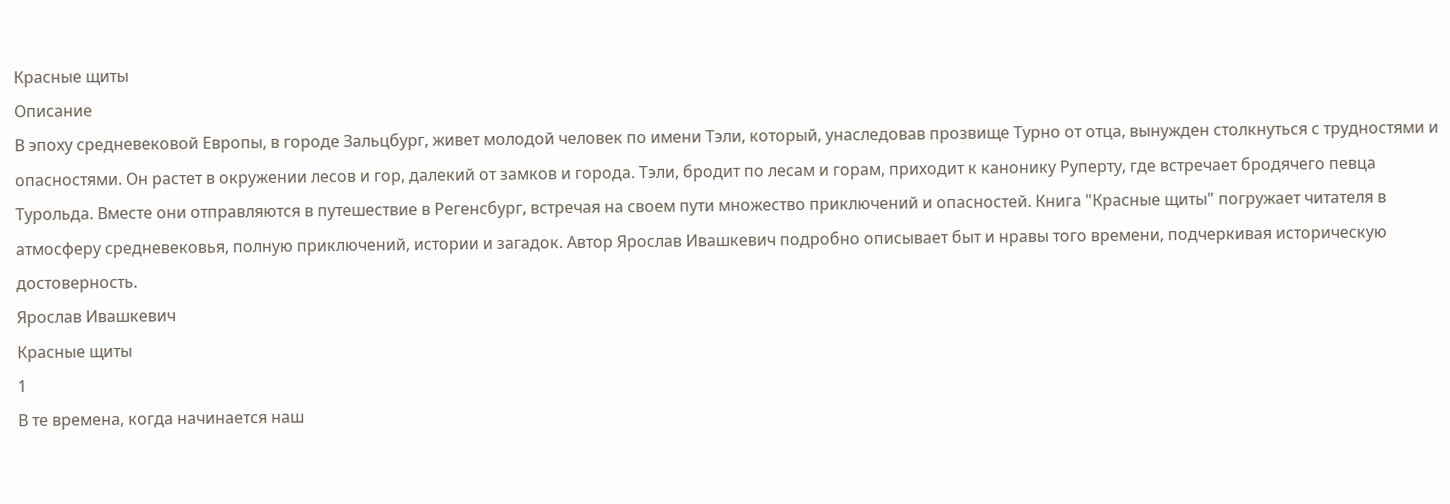Красные щиты
Описание
В эпоху средневековой Европы, в городе Зальцбург, живет молодой человек по имени Тэли, который, унаследовав прозвище Турно от отца, вынужден столкнуться с трудностями и опасностями. Он растет в окружении лесов и гор, далекий от замков и города. Тэли, бродит по лесам и горам, приходит к канонику Руперту, где встречает бродячего певца Турольда. Вместе они отправляются в путешествие в Регенсбург, встречая на своем пути множество приключений и опасностей. Книга "Красные щиты" погружает читателя в атмосферу средневековья, полную приключений, истории и загадок. Автор Ярослав Ивашкевич подробно описывает быт и нравы того времени, подчеркивая историческую достоверность.
Ярослав Ивашкевич
Красные щиты
1
В те времена, когда начинается наш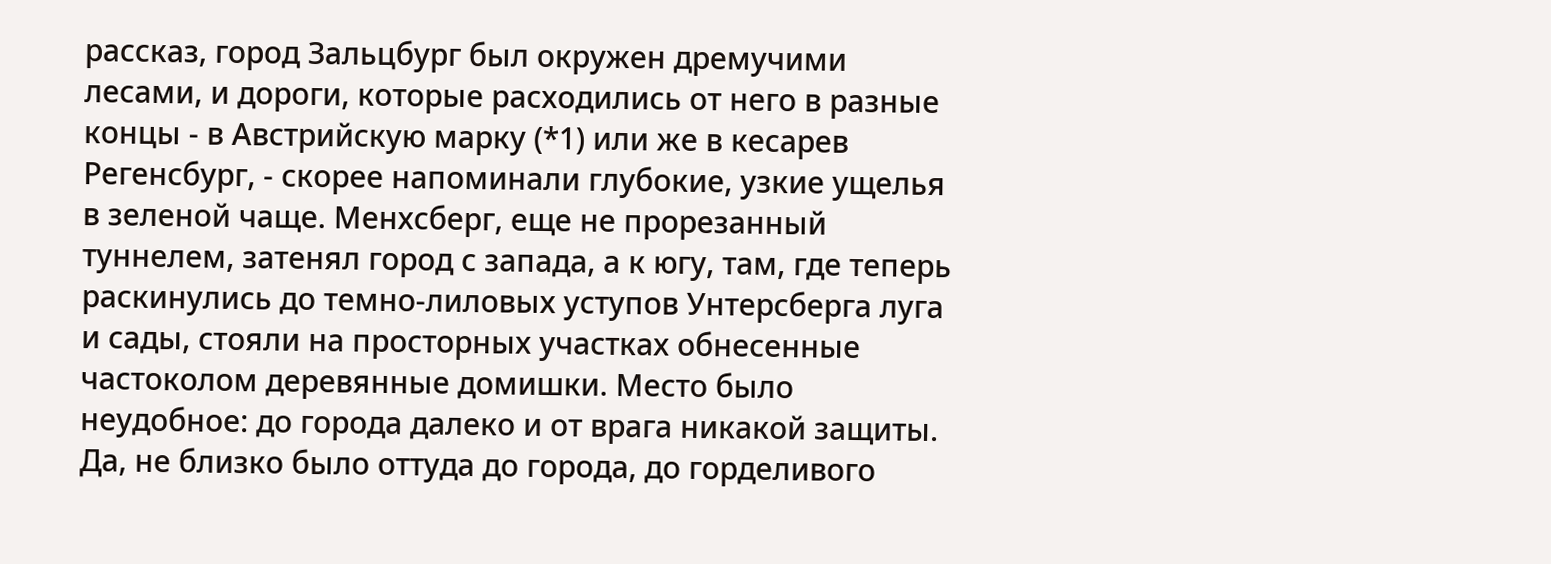рассказ, город Зальцбург был окружен дремучими лесами, и дороги, которые расходились от него в разные концы - в Австрийскую марку (*1) или же в кесарев Регенсбург, - скорее напоминали глубокие, узкие ущелья в зеленой чаще. Менхсберг, еще не прорезанный туннелем, затенял город с запада, а к югу, там, где теперь раскинулись до темно-лиловых уступов Унтерсберга луга и сады, стояли на просторных участках обнесенные частоколом деревянные домишки. Место было неудобное: до города далеко и от врага никакой защиты. Да, не близко было оттуда до города, до горделивого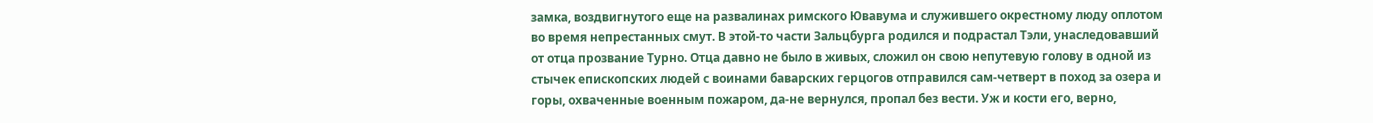замка, воздвигнутого еще на развалинах римского Ювавума и служившего окрестному люду оплотом во время непрестанных смут. В этой-то части Зальцбурга родился и подрастал Тэли, унаследовавший от отца прозвание Турно. Отца давно не было в живых, сложил он свою непутевую голову в одной из стычек епископских людей с воинами баварских герцогов отправился сам-четверт в поход за озера и горы, охваченные военным пожаром, да-не вернулся, пропал без вести. Уж и кости его, верно,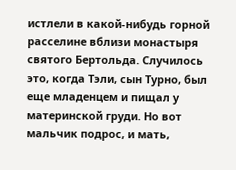истлели в какой-нибудь горной расселине вблизи монастыря святого Бертольда. Случилось это, когда Тэли, сын Турно, был еще младенцем и пищал у материнской груди. Но вот мальчик подрос, и мать,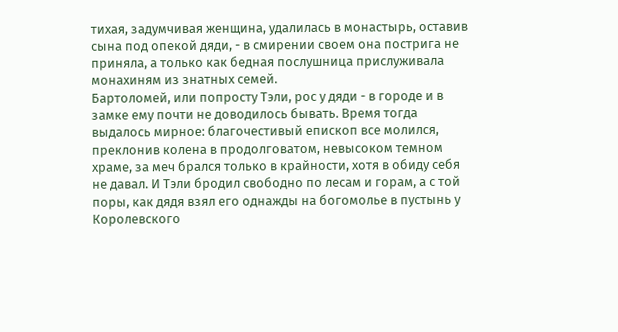тихая, задумчивая женщина, удалилась в монастырь, оставив сына под опекой дяди, - в смирении своем она пострига не приняла, а только как бедная послушница прислуживала монахиням из знатных семей.
Бартоломей, или попросту Тэли, рос у дяди - в городе и в замке ему почти не доводилось бывать. Время тогда выдалось мирное: благочестивый епископ все молился, преклонив колена в продолговатом, невысоком темном храме, за меч брался только в крайности, хотя в обиду себя не давал. И Тэли бродил свободно по лесам и горам, а с той поры, как дядя взял его однажды на богомолье в пустынь у Королевского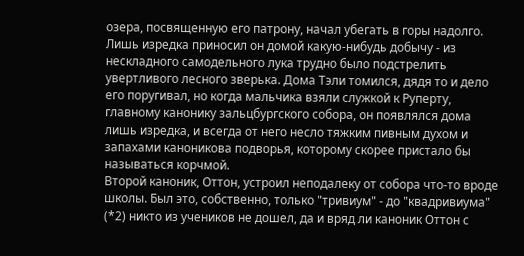озера, посвященную его патрону, начал убегать в горы надолго. Лишь изредка приносил он домой какую-нибудь добычу - из нескладного самодельного лука трудно было подстрелить увертливого лесного зверька. Дома Тэли томился, дядя то и дело его поругивал, но когда мальчика взяли служкой к Руперту, главному канонику зальцбургского собора, он появлялся дома лишь изредка, и всегда от него несло тяжким пивным духом и запахами каноникова подворья, которому скорее пристало бы называться корчмой.
Второй каноник, Оттон, устроил неподалеку от собора что-то вроде школы. Был это, собственно, только "тривиум" - до "квадривиума" (*2) никто из учеников не дошел, да и вряд ли каноник Оттон с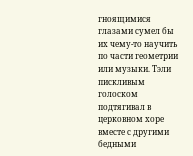гноящимися глазами сумел бы их чему-то научить по части геометрии или музыки. Тэли пискливым голоском подтягивал в церковном хоре вместе с другими бедными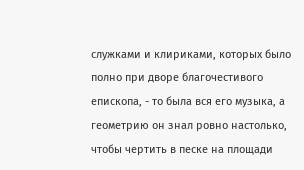служками и клириками, которых было полно при дворе благочестивого епископа, - то была вся его музыка, а геометрию он знал ровно настолько, чтобы чертить в песке на площади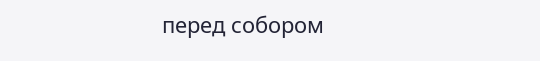перед собором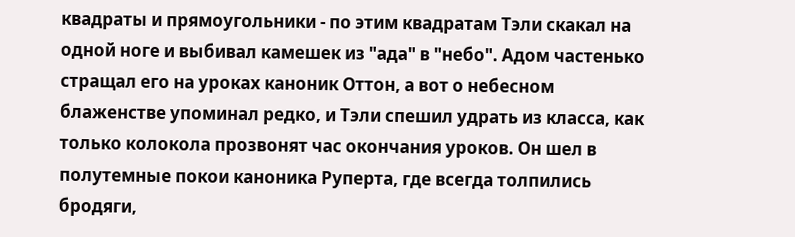квадраты и прямоугольники - по этим квадратам Тэли скакал на одной ноге и выбивал камешек из "ада" в "небо". Адом частенько стращал его на уроках каноник Оттон, а вот о небесном блаженстве упоминал редко, и Тэли спешил удрать из класса, как только колокола прозвонят час окончания уроков. Он шел в полутемные покои каноника Руперта, где всегда толпились бродяги,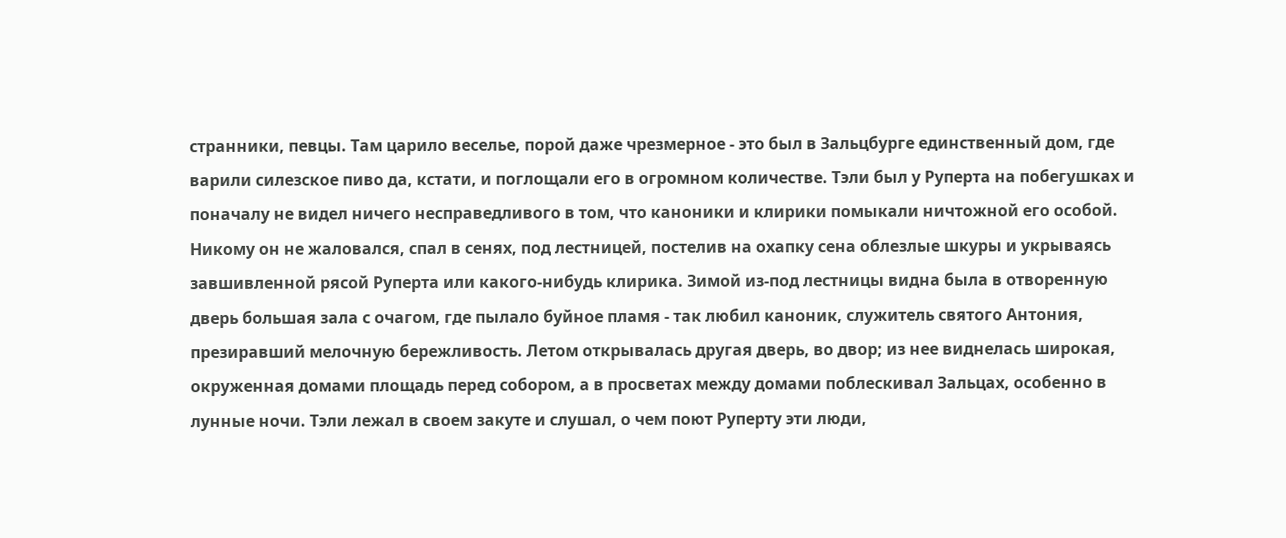странники, певцы. Там царило веселье, порой даже чрезмерное - это был в Зальцбурге единственный дом, где варили силезское пиво да, кстати, и поглощали его в огромном количестве. Тэли был у Руперта на побегушках и поначалу не видел ничего несправедливого в том, что каноники и клирики помыкали ничтожной его особой. Никому он не жаловался, спал в сенях, под лестницей, постелив на охапку сена облезлые шкуры и укрываясь завшивленной рясой Руперта или какого-нибудь клирика. Зимой из-под лестницы видна была в отворенную дверь большая зала с очагом, где пылало буйное пламя - так любил каноник, служитель святого Антония, презиравший мелочную бережливость. Летом открывалась другая дверь, во двор; из нее виднелась широкая, окруженная домами площадь перед собором, а в просветах между домами поблескивал Зальцах, особенно в лунные ночи. Тэли лежал в своем закуте и слушал, о чем поют Руперту эти люди,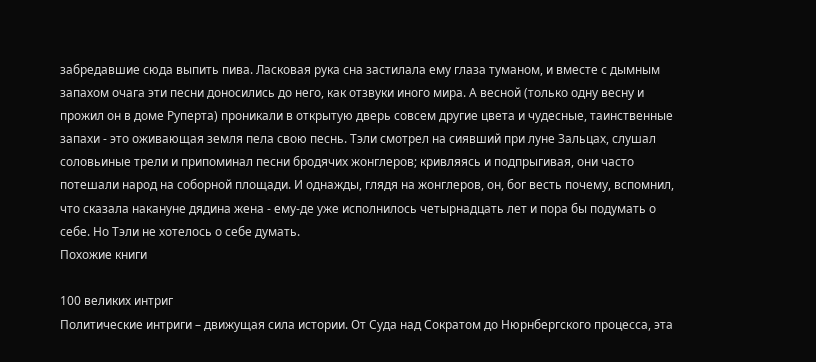забредавшие сюда выпить пива. Ласковая рука сна застилала ему глаза туманом, и вместе с дымным запахом очага эти песни доносились до него, как отзвуки иного мира. А весной (только одну весну и прожил он в доме Руперта) проникали в открытую дверь совсем другие цвета и чудесные, таинственные запахи - это оживающая земля пела свою песнь. Тэли смотрел на сиявший при луне Зальцах, слушал соловьиные трели и припоминал песни бродячих жонглеров; кривляясь и подпрыгивая, они часто потешали народ на соборной площади. И однажды, глядя на жонглеров, он, бог весть почему, вспомнил, что сказала накануне дядина жена - ему-де уже исполнилось четырнадцать лет и пора бы подумать о себе. Но Тэли не хотелось о себе думать.
Похожие книги

100 великих интриг
Политические интриги – движущая сила истории. От Суда над Сократом до Нюрнбергского процесса, эта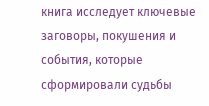книга исследует ключевые заговоры, покушения и события, которые сформировали судьбы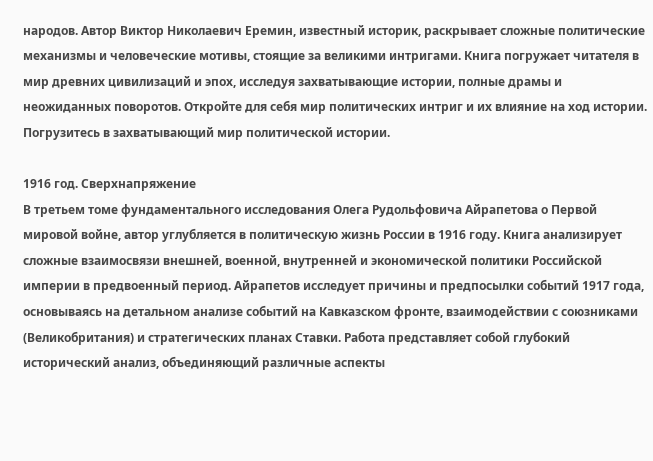народов. Автор Виктор Николаевич Еремин, известный историк, раскрывает сложные политические механизмы и человеческие мотивы, стоящие за великими интригами. Книга погружает читателя в мир древних цивилизаций и эпох, исследуя захватывающие истории, полные драмы и неожиданных поворотов. Откройте для себя мир политических интриг и их влияние на ход истории. Погрузитесь в захватывающий мир политической истории.

1916 год. Сверхнапряжение
В третьем томе фундаментального исследования Олега Рудольфовича Айрапетова о Первой мировой войне, автор углубляется в политическую жизнь России в 1916 году. Книга анализирует сложные взаимосвязи внешней, военной, внутренней и экономической политики Российской империи в предвоенный период. Айрапетов исследует причины и предпосылки событий 1917 года, основываясь на детальном анализе событий на Кавказском фронте, взаимодействии с союзниками (Великобритания) и стратегических планах Ставки. Работа представляет собой глубокий исторический анализ, объединяющий различные аспекты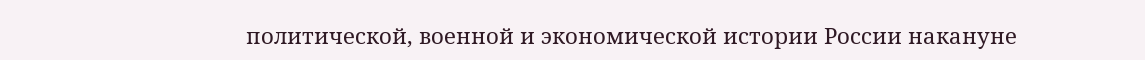политической, военной и экономической истории России накануне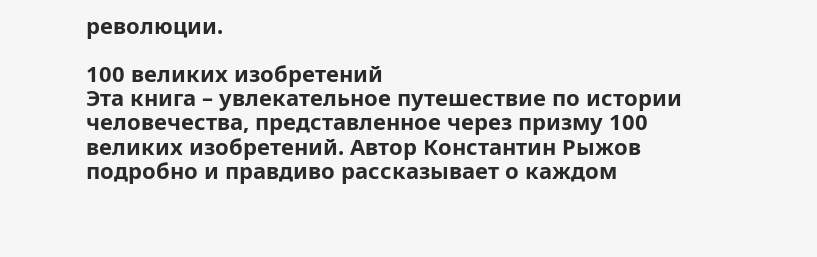революции.

100 великих изобретений
Эта книга – увлекательное путешествие по истории человечества, представленное через призму 100 великих изобретений. Автор Константин Рыжов подробно и правдиво рассказывает о каждом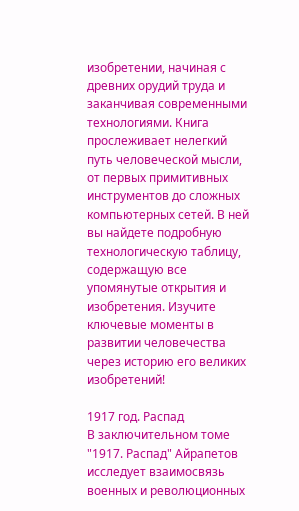изобретении, начиная с древних орудий труда и заканчивая современными технологиями. Книга прослеживает нелегкий путь человеческой мысли, от первых примитивных инструментов до сложных компьютерных сетей. В ней вы найдете подробную технологическую таблицу, содержащую все упомянутые открытия и изобретения. Изучите ключевые моменты в развитии человечества через историю его великих изобретений!

1917 год. Распад
В заключительном томе "1917. Распад" Айрапетов исследует взаимосвязь военных и революционных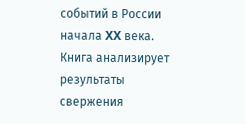событий в России начала XX века. Книга анализирует результаты свержения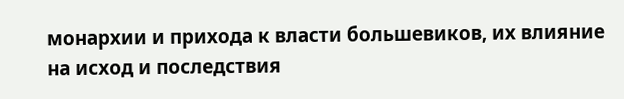монархии и прихода к власти большевиков, их влияние на исход и последствия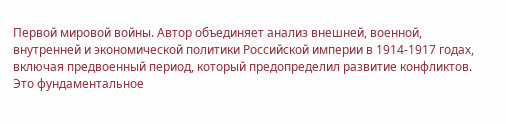Первой мировой войны. Автор объединяет анализ внешней, военной, внутренней и экономической политики Российской империи в 1914-1917 годах, включая предвоенный период, который предопределил развитие конфликтов. Это фундаментальное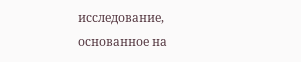исследование, основанное на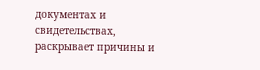документах и свидетельствах, раскрывает причины и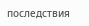последствия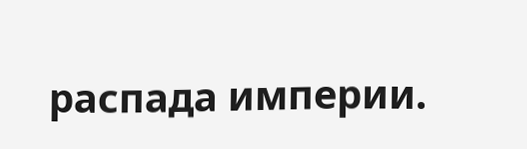распада империи.